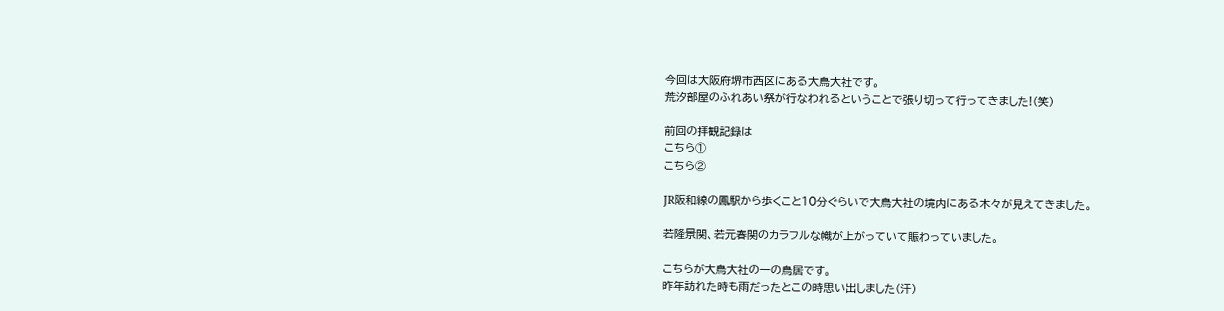今回は大阪府堺市西区にある大鳥大社です。
荒汐部屋のふれあい祭が行なわれるということで張り切って行ってきました!(笑)

前回の拝観記録は
こちら①
こちら②

JR阪和線の鳳駅から歩くこと10分ぐらいで大鳥大社の境内にある木々が見えてきました。

若隆景関、若元春関のカラフルな幟が上がっていて賑わっていました。

こちらが大鳥大社の一の鳥居です。
昨年訪れた時も雨だったとこの時思い出しました(汗)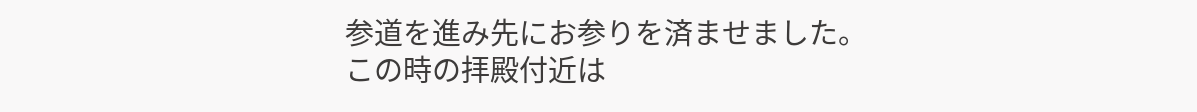参道を進み先にお参りを済ませました。
この時の拝殿付近は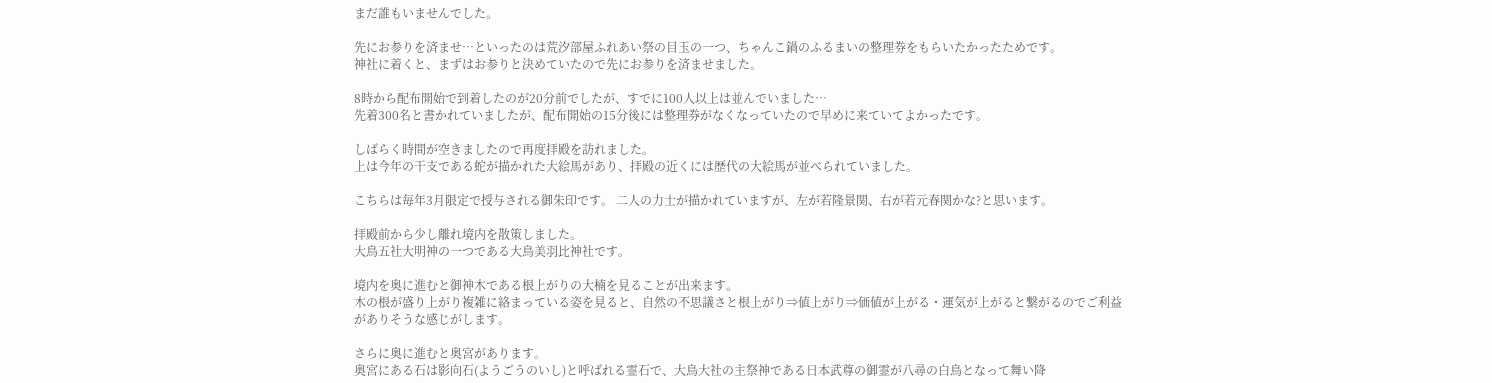まだ誰もいませんでした。

先にお参りを済ませ…といったのは荒汐部屋ふれあい祭の目玉の一つ、ちゃんこ鍋のふるまいの整理券をもらいたかったためです。
神社に着くと、まずはお参りと決めていたので先にお参りを済ませました。

8時から配布開始で到着したのが20分前でしたが、すでに100人以上は並んでいました…
先着300名と書かれていましたが、配布開始の15分後には整理券がなくなっていたので早めに来ていてよかったです。

しばらく時間が空きましたので再度拝殿を訪れました。
上は今年の干支である蛇が描かれた大絵馬があり、拝殿の近くには歴代の大絵馬が並べられていました。

こちらは毎年3月限定で授与される御朱印です。 二人の力士が描かれていますが、左が若隆景関、右が若元春関かな?と思います。

拝殿前から少し離れ境内を散策しました。
大鳥五社大明神の一つである大鳥美羽比神社です。

境内を奥に進むと御神木である根上がりの大楠を見ることが出来ます。
木の根が盛り上がり複雑に絡まっている姿を見ると、自然の不思議さと根上がり⇒値上がり⇒価値が上がる・運気が上がると繋がるのでご利益がありそうな感じがします。

さらに奥に進むと奥宮があります。
奥宮にある石は影向石(ようごうのいし)と呼ばれる霊石で、大鳥大社の主祭神である日本武尊の御霊が八尋の白鳥となって舞い降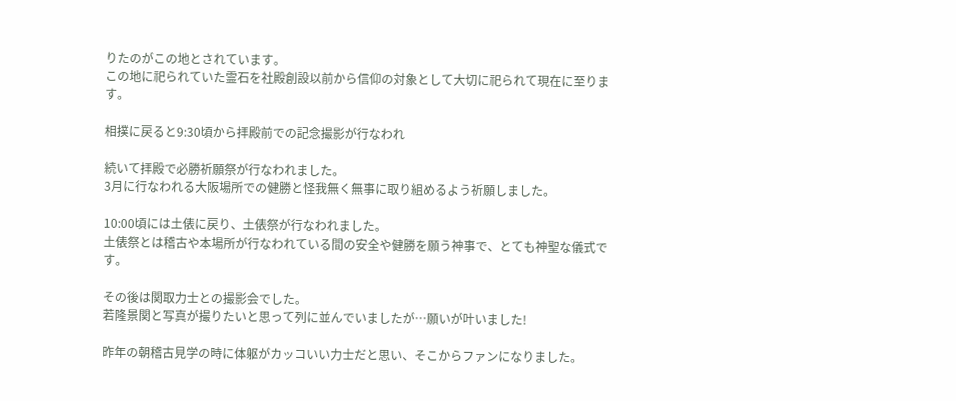りたのがこの地とされています。
この地に祀られていた霊石を社殿創設以前から信仰の対象として大切に祀られて現在に至ります。

相撲に戻ると9:30頃から拝殿前での記念撮影が行なわれ

続いて拝殿で必勝祈願祭が行なわれました。
3月に行なわれる大阪場所での健勝と怪我無く無事に取り組めるよう祈願しました。

10:00頃には土俵に戻り、土俵祭が行なわれました。
土俵祭とは稽古や本場所が行なわれている間の安全や健勝を願う神事で、とても神聖な儀式です。

その後は関取力士との撮影会でした。
若隆景関と写真が撮りたいと思って列に並んでいましたが…願いが叶いました!

昨年の朝稽古見学の時に体躯がカッコいい力士だと思い、そこからファンになりました。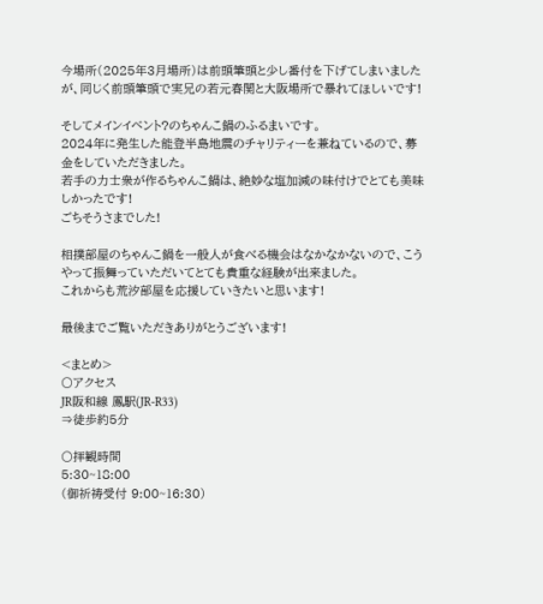今場所(2025年3月場所)は前頭筆頭と少し番付を下げてしまいましたが、同じく前頭筆頭で実兄の若元春関と大阪場所で暴れてほしいです!

そしてメインイベント?のちゃんこ鍋のふるまいです。
2024年に発生した能登半島地震のチャリティーを兼ねているので、募金をしていただきました。
若手の力士衆が作るちゃんこ鍋は、絶妙な塩加減の味付けでとても美味しかったです!
ごちそうさまでした!

相撲部屋のちゃんこ鍋を一般人が食べる機会はなかなかないので、こうやって振舞っていただいてとても貴重な経験が出来ました。
これからも荒汐部屋を応援していきたいと思います!

最後までご覧いただきありがとうございます!

<まとめ>
〇アクセス
JR阪和線 鳳駅(JR-R33)
⇒徒歩約5分

〇拝観時間
5:30~18:00
(御祈祷受付 9:00~16:30)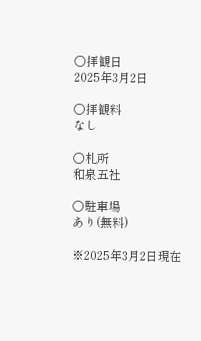〇拝観日
2025年3月2日

〇拝観料
なし

〇札所
和泉五社

〇駐車場
あり(無料)

※2025年3月2日現在